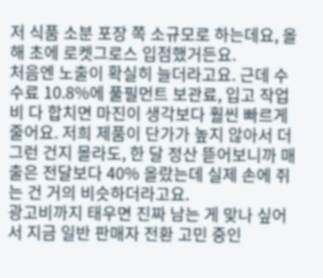저 식품 소분 포장 쪽 소규모로 하는데요, 올해 초에 로켓그로스 입점했거든요.
처음엔 노출이 확실히 늘더라고요. 근데 수수료 10.8%에 풀필먼트 보관료, 입고 작업비 다 합치면 마진이 생각보다 훨씬 빠르게 줄어요. 저희 제품이 단가가 높지 않아서 더 그런 건지 몰라도, 한 달 정산 뜯어보니까 매출은 전달보다 40% 올랐는데 실제 손에 쥐는 건 거의 비슷하더라고요.
광고비까지 태우면 진짜 남는 게 맞나 싶어서 지금 일반 판매자 전환 고민 중인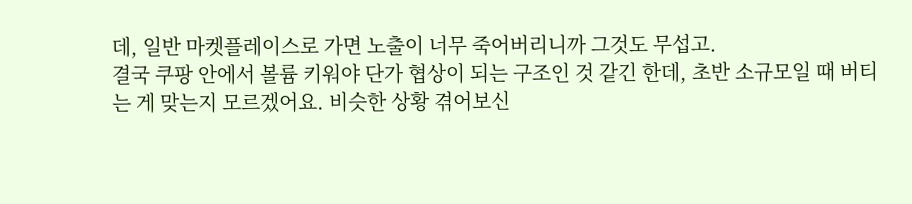데, 일반 마켓플레이스로 가면 노출이 너무 죽어버리니까 그것도 무섭고.
결국 쿠팡 안에서 볼륨 키워야 단가 협상이 되는 구조인 것 같긴 한데, 초반 소규모일 때 버티는 게 맞는지 모르겠어요. 비슷한 상황 겪어보신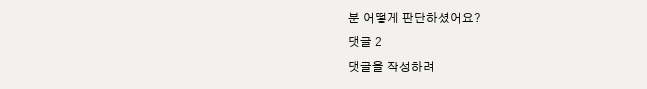분 어떻게 판단하셨어요?
댓글 2
댓글을 작성하려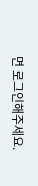면 로그인해주세요.